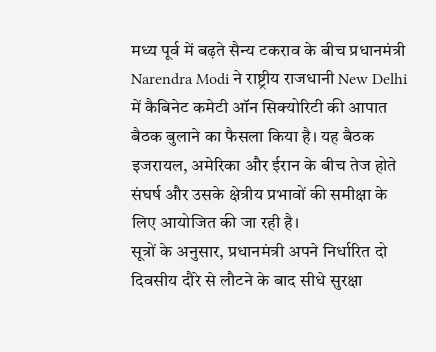मध्य पूर्व में बढ़ते सैन्य टकराव के बीच प्रधानमंत्री Narendra Modi ने राष्ट्रीय राजधानी New Delhi में कैबिनेट कमेटी ऑन सिक्योरिटी की आपात बैठक बुलाने का फैसला किया है। यह बैठक इजरायल, अमेरिका और ईरान के बीच तेज होते संघर्ष और उसके क्षेत्रीय प्रभावों की समीक्षा के लिए आयोजित की जा रही है।
सूत्रों के अनुसार, प्रधानमंत्री अपने निर्धारित दो दिवसीय दौरे से लौटने के बाद सीधे सुरक्षा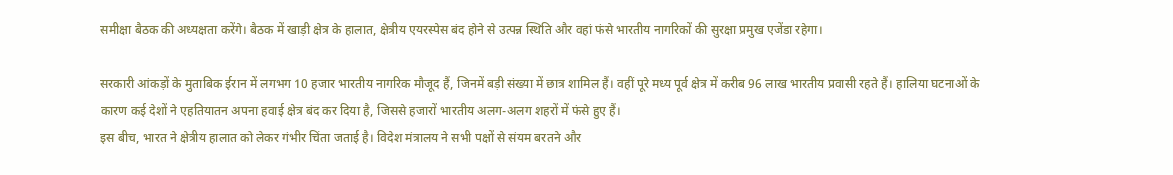समीक्षा बैठक की अध्यक्षता करेंगे। बैठक में खाड़ी क्षेत्र के हालात, क्षेत्रीय एयरस्पेस बंद होने से उत्पन्न स्थिति और वहां फंसे भारतीय नागरिकों की सुरक्षा प्रमुख एजेंडा रहेगा।

सरकारी आंकड़ों के मुताबिक ईरान में लगभग 10 हजार भारतीय नागरिक मौजूद हैं, जिनमें बड़ी संख्या में छात्र शामिल हैं। वहीं पूरे मध्य पूर्व क्षेत्र में करीब 96 लाख भारतीय प्रवासी रहते हैं। हालिया घटनाओं के कारण कई देशों ने एहतियातन अपना हवाई क्षेत्र बंद कर दिया है, जिससे हजारों भारतीय अलग-अलग शहरों में फंसे हुए हैं।
इस बीच, भारत ने क्षेत्रीय हालात को लेकर गंभीर चिंता जताई है। विदेश मंत्रालय ने सभी पक्षों से संयम बरतने और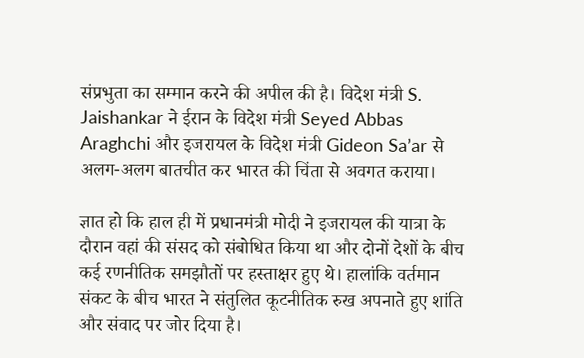संप्रभुता का सम्मान करने की अपील की है। विदेश मंत्री S. Jaishankar ने ईरान के विदेश मंत्री Seyed Abbas Araghchi और इजरायल के विदेश मंत्री Gideon Sa’ar से अलग-अलग बातचीत कर भारत की चिंता से अवगत कराया।

ज्ञात हो कि हाल ही में प्रधानमंत्री मोदी ने इजरायल की यात्रा के दौरान वहां की संसद को संबोधित किया था और दोनों देशों के बीच कई रणनीतिक समझौतों पर हस्ताक्षर हुए थे। हालांकि वर्तमान संकट के बीच भारत ने संतुलित कूटनीतिक रुख अपनाते हुए शांति और संवाद पर जोर दिया है।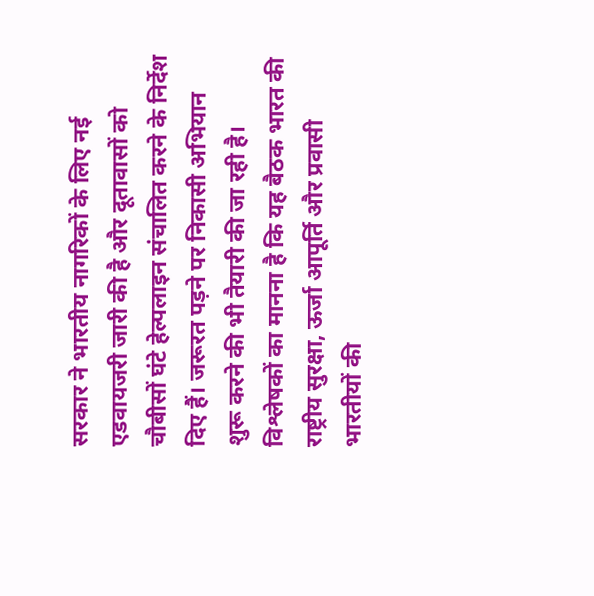सरकार ने भारतीय नागरिकों के लिए नई एडवायजरी जारी की है और दूतावासों को चौबीसों घंटे हेल्पलाइन संचालित करने के निर्देश दिए हैं। जरूरत पड़ने पर निकासी अभियान शुरू करने की भी तैयारी की जा रही है।
विश्लेषकों का मानना है कि यह बैठक भारत की राष्ट्रीय सुरक्षा, ऊर्जा आपूर्ति और प्रवासी भारतीयों की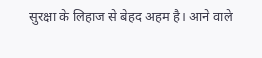सुरक्षा के लिहाज से बेहद अहम है। आने वाले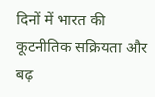दिनों में भारत की कूटनीतिक सक्रियता और बढ़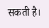सकती है।